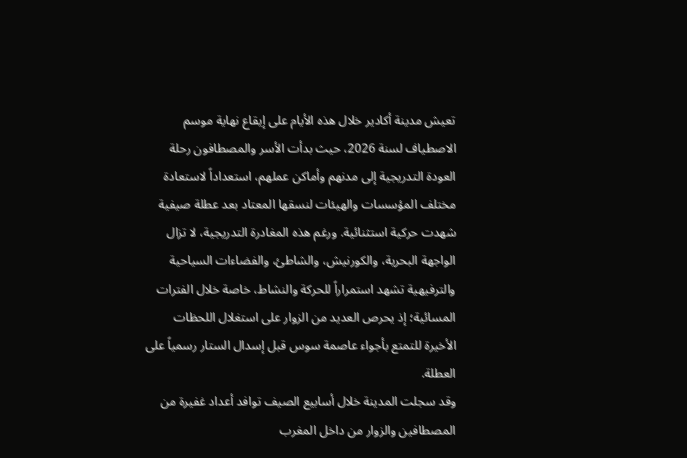تعيش مدينة أكادير خلال هذه الأيام على إيقاع نهاية موسم الاصطياف لسنة 2026، حيث بدأت الأسر والمصطافون رحلة العودة التدريجية إلى مدنهم وأماكن عملهم، استعداداً لاستعادة مختلف المؤسسات والهيئات لنسقها المعتاد بعد عطلة صيفية شهدت حركية استثنائية. ورغم هذه المغادرة التدريجية، لا تزال الواجهة البحرية، والكورنيش، والشاطئ، والفضاءات السياحية والترفيهية تشهد استمراراً للحركة والنشاط، خاصة خلال الفترات المسائية؛ إذ يحرص العديد من الزوار على استغلال اللحظات الأخيرة للتمتع بأجواء عاصمة سوس قبل إسدال الستار رسمياً على العطلة.
وقد سجلت المدينة خلال أسابيع الصيف توافد أعداد غفيرة من المصطافين والزوار من داخل المغرب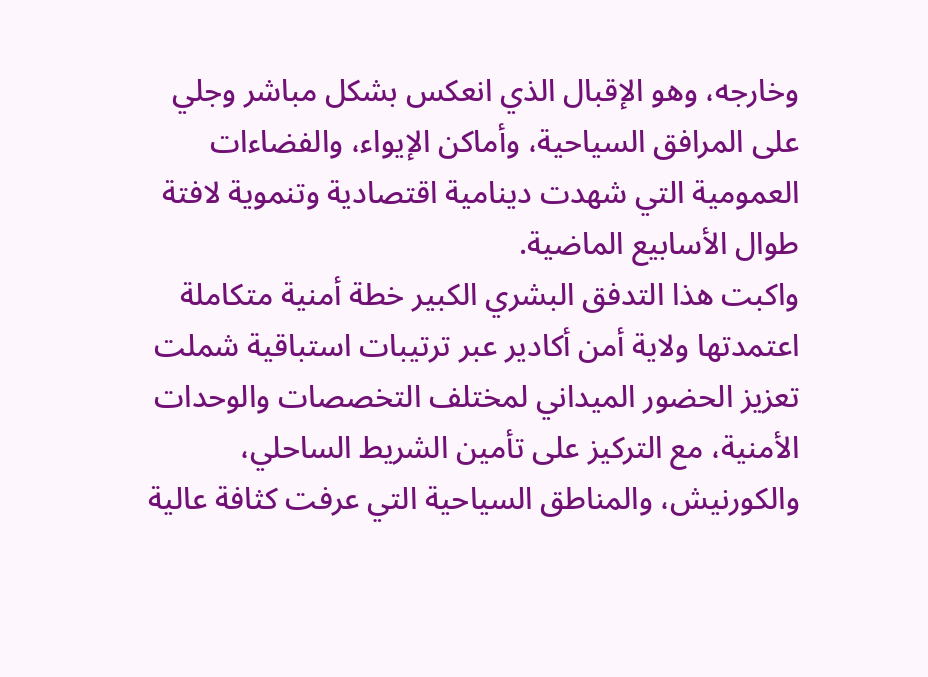وخارجه، وهو الإقبال الذي انعكس بشكل مباشر وجلي على المرافق السياحية، وأماكن الإيواء، والفضاءات العمومية التي شهدت دينامية اقتصادية وتنموية لافتة طوال الأسابيع الماضية.
واكبت هذا التدفق البشري الكبير خطة أمنية متكاملة اعتمدتها ولاية أمن أكادير عبر ترتيبات استباقية شملت تعزيز الحضور الميداني لمختلف التخصصات والوحدات الأمنية، مع التركيز على تأمين الشريط الساحلي، والكورنيش، والمناطق السياحية التي عرفت كثافة عالية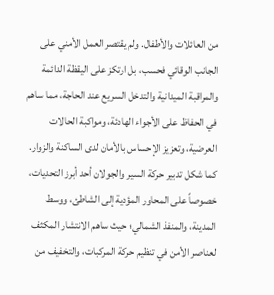من العائلات والأطفال. ولم يقتصر العمل الأمني على الجانب الوقائي فحسب، بل ارتكز على اليقظة الدائمة والمراقبة الميدانية والتدخل السريع عند الحاجة، مما ساهم في الحفاظ على الأجواء الهادئة، ومواكبة الحالات العرضية، وتعزيز الإحساس بالأمان لدى الساكنة والزوار.
كما شكل تدبير حركة السير والجولان أحد أبرز التحديات، خصوصاً على المحاور المؤدية إلى الشاطئ، ووسط المدينة، والمنفذ الشمالي؛ حيث ساهم الانتشار المكثف لعناصر الأمن في تنظيم حركة المركبات، والتخفيف من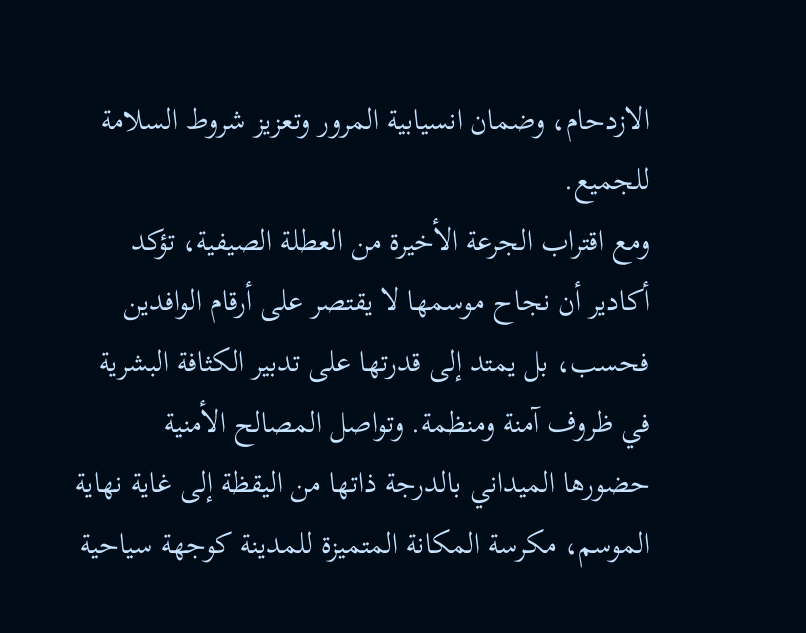الازدحام، وضمان انسيابية المرور وتعزيز شروط السلامة للجميع.
ومع اقتراب الجرعة الأخيرة من العطلة الصيفية، تؤكد أكادير أن نجاح موسمها لا يقتصر على أرقام الوافدين فحسب، بل يمتد إلى قدرتها على تدبير الكثافة البشرية في ظروف آمنة ومنظمة. وتواصل المصالح الأمنية حضورها الميداني بالدرجة ذاتها من اليقظة إلى غاية نهاية الموسم، مكرسة المكانة المتميزة للمدينة كوجهة سياحية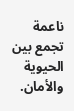ناعمة تجمع بين الحيوية والأمان.